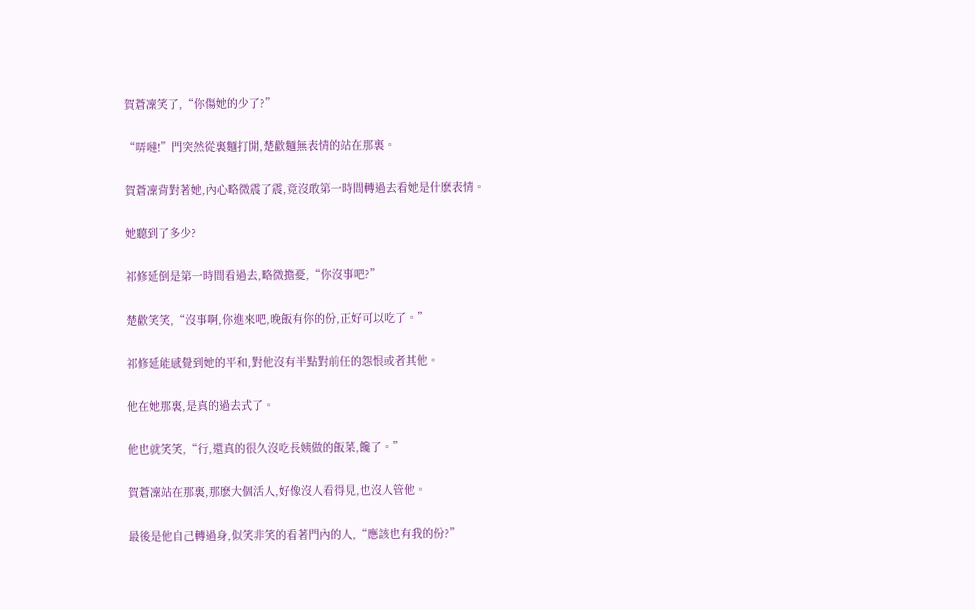賀蒼凜笑了,“你傷她的少了?”

“哢噠!”門突然從裏麵打開,楚歡麵無表情的站在那裏。

賀蒼凜背對著她,內心略微震了震,竟沒敢第一時間轉過去看她是什麽表情。

她聽到了多少?

祁修延倒是第一時間看過去,略微擔憂,“你沒事吧?”

楚歡笑笑,“沒事啊,你進來吧,晚飯有你的份,正好可以吃了。”

祁修延能感覺到她的平和,對他沒有半點對前任的怨恨或者其他。

他在她那裏,是真的過去式了。

他也就笑笑,“行,還真的很久沒吃長姨做的飯菜,饞了。”

賀蒼凜站在那裏,那麽大個活人,好像沒人看得見,也沒人管他。

最後是他自己轉過身,似笑非笑的看著門內的人,“應該也有我的份?”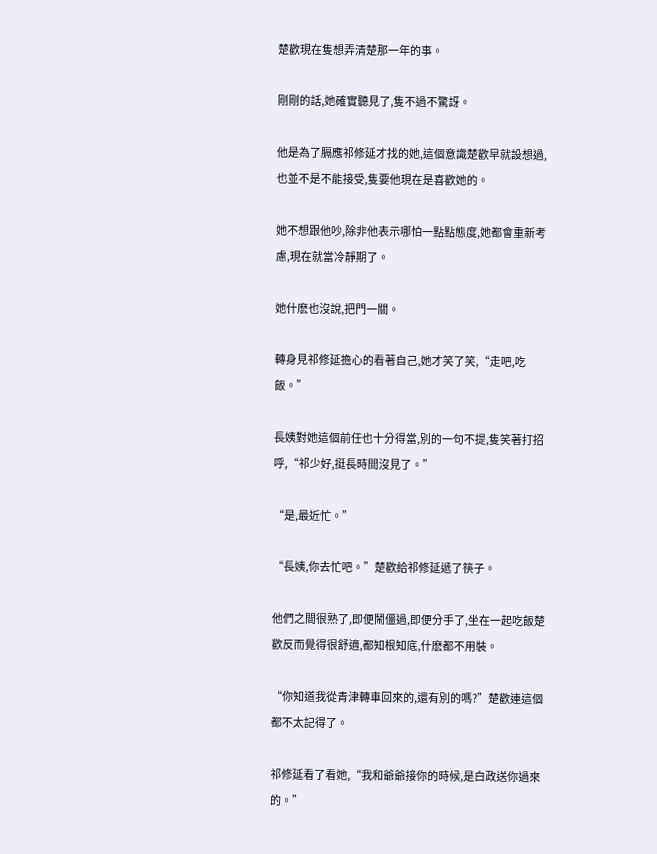楚歡現在隻想弄清楚那一年的事。

剛剛的話,她確實聽見了,隻不過不驚訝。

他是為了膈應祁修延才找的她,這個意識楚歡早就設想過,也並不是不能接受,隻要他現在是喜歡她的。

她不想跟他吵,除非他表示哪怕一點點態度,她都會重新考慮,現在就當冷靜期了。

她什麽也沒說,把門一關。

轉身見祁修延擔心的看著自己,她才笑了笑,“走吧,吃飯。”

長姨對她這個前任也十分得當,別的一句不提,隻笑著打招呼,“祁少好,挺長時間沒見了。”

“是,最近忙。”

“長姨,你去忙吧。”楚歡給祁修延遞了筷子。

他們之間很熟了,即便鬧僵過,即便分手了,坐在一起吃飯楚歡反而覺得很舒適,都知根知底,什麽都不用裝。

“你知道我從青津轉車回來的,還有別的嗎?”楚歡連這個都不太記得了。

祁修延看了看她,“我和爺爺接你的時候,是白政送你過來的。”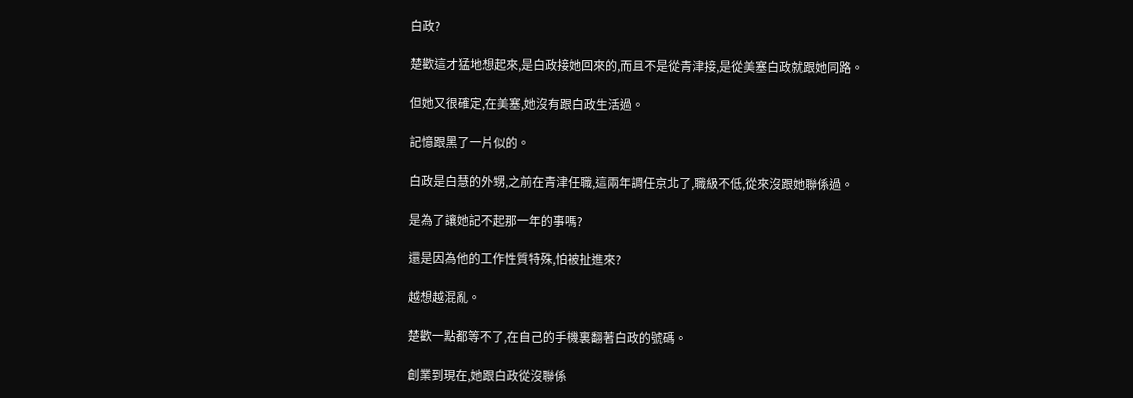白政?

楚歡這才猛地想起來,是白政接她回來的,而且不是從青津接,是從美塞白政就跟她同路。

但她又很確定,在美塞,她沒有跟白政生活過。

記憶跟黑了一片似的。

白政是白慧的外甥,之前在青津任職,這兩年調任京北了,職級不低,從來沒跟她聯係過。

是為了讓她記不起那一年的事嗎?

還是因為他的工作性質特殊,怕被扯進來?

越想越混亂。

楚歡一點都等不了,在自己的手機裏翻著白政的號碼。

創業到現在,她跟白政從沒聯係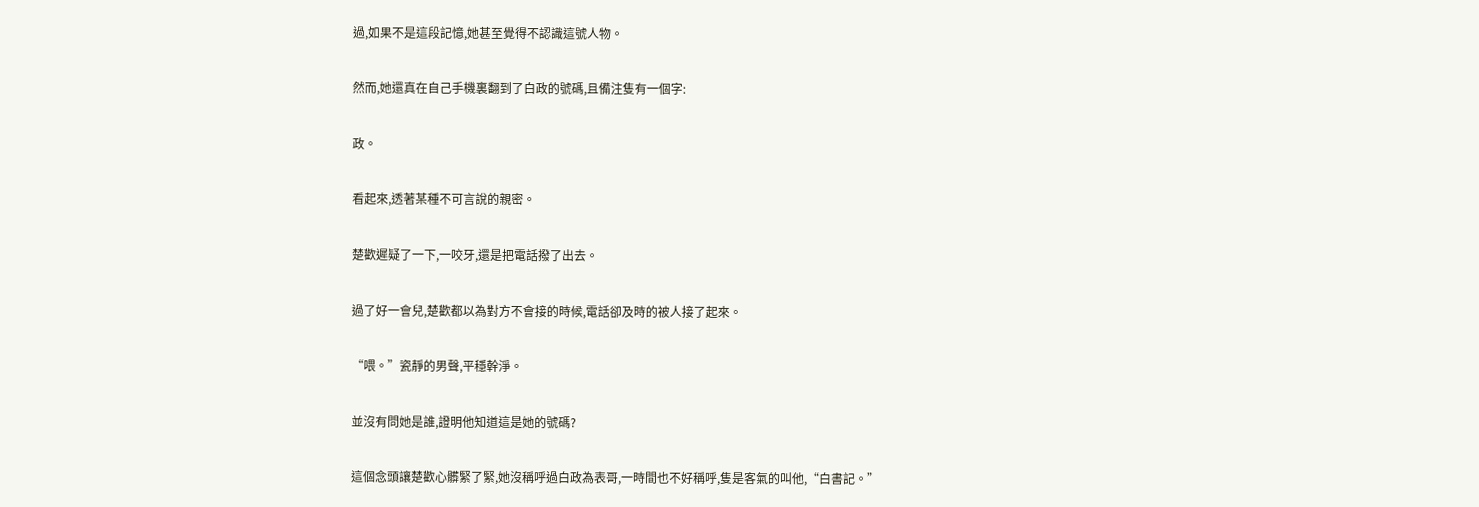過,如果不是這段記憶,她甚至覺得不認識這號人物。

然而,她還真在自己手機裏翻到了白政的號碼,且備注隻有一個字:

政。

看起來,透著某種不可言說的親密。

楚歡遲疑了一下,一咬牙,還是把電話撥了出去。

過了好一會兒,楚歡都以為對方不會接的時候,電話卻及時的被人接了起來。

“喂。”瓷靜的男聲,平穩幹淨。

並沒有問她是誰,證明他知道這是她的號碼?

這個念頭讓楚歡心髒緊了緊,她沒稱呼過白政為表哥,一時間也不好稱呼,隻是客氣的叫他,“白書記。”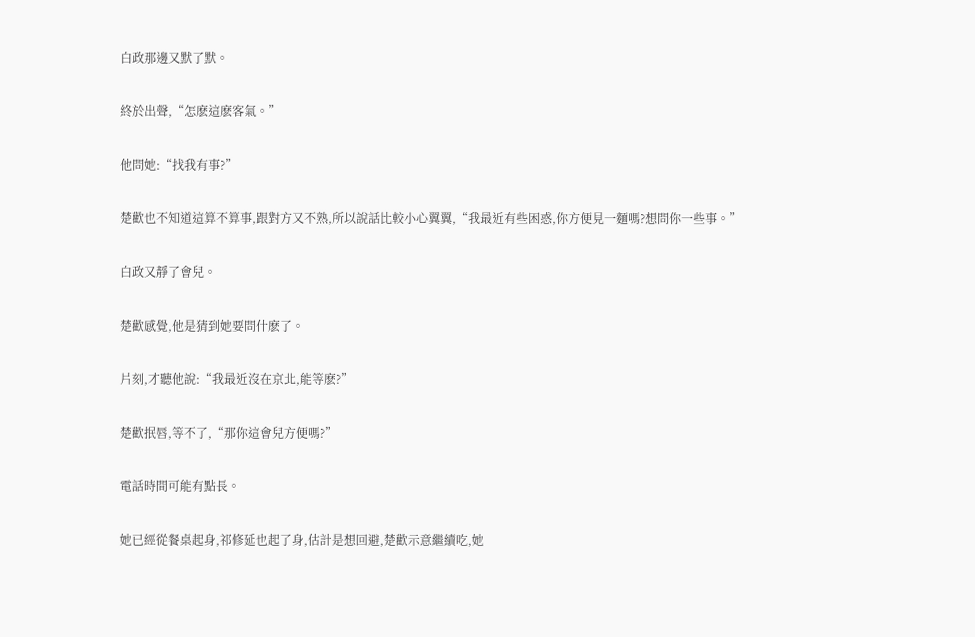白政那邊又默了默。

終於出聲,“怎麽這麽客氣。”

他問她:“找我有事?”

楚歡也不知道這算不算事,跟對方又不熟,所以說話比較小心翼翼,“我最近有些困惑,你方便見一麵嗎?想問你一些事。”

白政又靜了會兒。

楚歡感覺,他是猜到她要問什麽了。

片刻,才聽他說:“我最近沒在京北,能等麽?”

楚歡抿唇,等不了,“那你這會兒方便嗎?”

電話時間可能有點長。

她已經從餐桌起身,祁修延也起了身,估計是想回避,楚歡示意繼續吃,她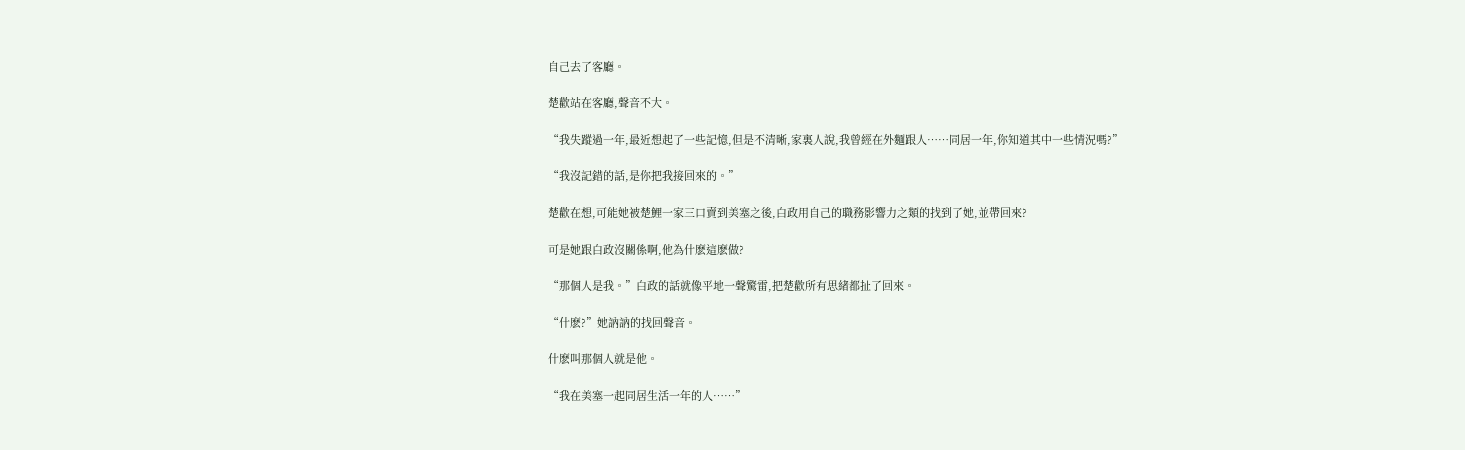自己去了客廳。

楚歡站在客廳,聲音不大。

“我失蹤過一年,最近想起了一些記憶,但是不清晰,家裏人說,我曾經在外麵跟人……同居一年,你知道其中一些情況嗎?”

“我沒記錯的話,是你把我接回來的。”

楚歡在想,可能她被楚鯉一家三口賣到美塞之後,白政用自己的職務影響力之類的找到了她,並帶回來?

可是她跟白政沒關係啊,他為什麽這麽做?

“那個人是我。”白政的話就像平地一聲驚雷,把楚歡所有思緒都扯了回來。

“什麽?”她訥訥的找回聲音。

什麽叫那個人就是他。

“我在美塞一起同居生活一年的人……”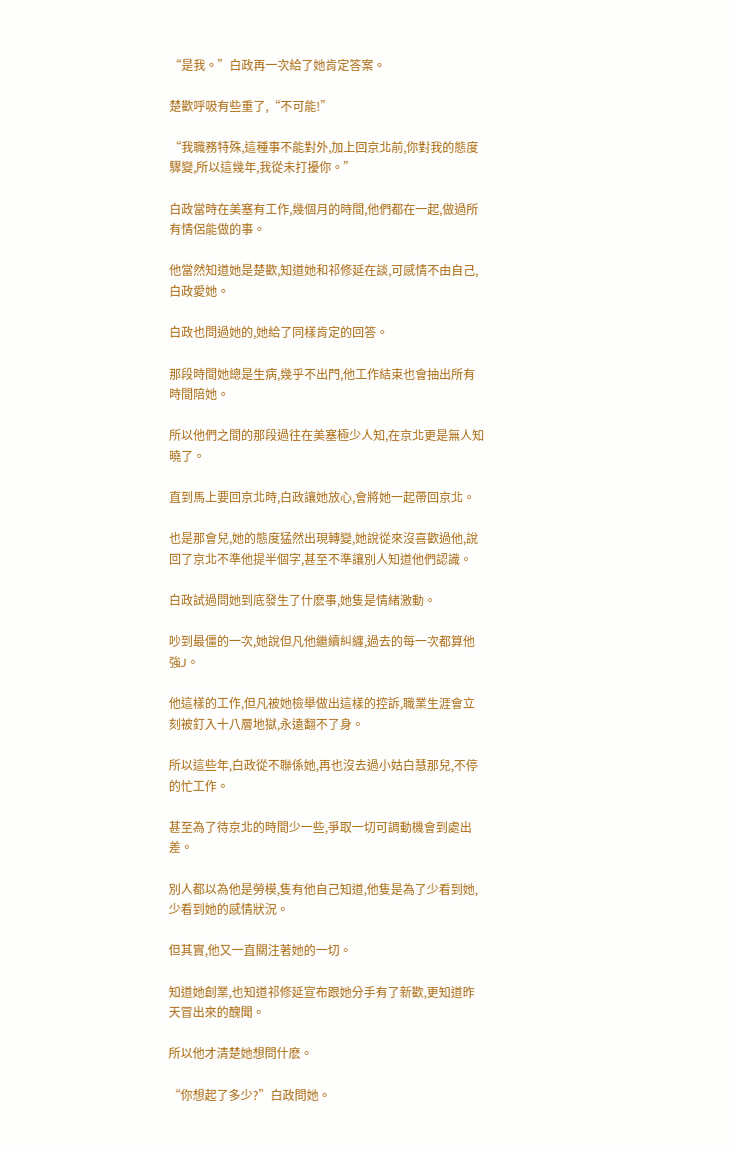“是我。”白政再一次給了她肯定答案。

楚歡呼吸有些重了,“不可能!”

“我職務特殊,這種事不能對外,加上回京北前,你對我的態度驟變,所以這幾年,我從未打擾你。”

白政當時在美塞有工作,幾個月的時間,他們都在一起,做過所有情侶能做的事。

他當然知道她是楚歡,知道她和祁修延在談,可感情不由自己,白政愛她。

白政也問過她的,她給了同樣肯定的回答。

那段時間她總是生病,幾乎不出門,他工作結束也會抽出所有時間陪她。

所以他們之間的那段過往在美塞極少人知,在京北更是無人知曉了。

直到馬上要回京北時,白政讓她放心,會將她一起帶回京北。

也是那會兒,她的態度猛然出現轉變,她說從來沒喜歡過他,說回了京北不準他提半個字,甚至不準讓別人知道他們認識。

白政試過問她到底發生了什麽事,她隻是情緒激動。

吵到最僵的一次,她說但凡他繼續糾纏,過去的每一次都算他強J。

他這樣的工作,但凡被她檢舉做出這樣的控訴,職業生涯會立刻被釘入十八層地獄,永遠翻不了身。

所以這些年,白政從不聯係她,再也沒去過小姑白慧那兒,不停的忙工作。

甚至為了待京北的時間少一些,爭取一切可調動機會到處出差。

別人都以為他是勞模,隻有他自己知道,他隻是為了少看到她,少看到她的感情狀況。

但其實,他又一直關注著她的一切。

知道她創業,也知道祁修延宣布跟她分手有了新歡,更知道昨天冒出來的醜聞。

所以他才清楚她想問什麽。

“你想起了多少?”白政問她。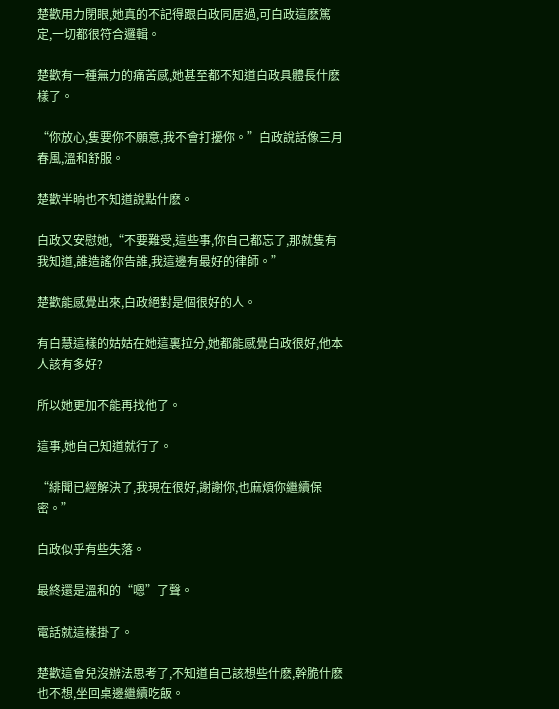楚歡用力閉眼,她真的不記得跟白政同居過,可白政這麽篤定,一切都很符合邏輯。

楚歡有一種無力的痛苦感,她甚至都不知道白政具體長什麽樣了。

“你放心,隻要你不願意,我不會打擾你。”白政說話像三月春風,溫和舒服。

楚歡半晌也不知道說點什麽。

白政又安慰她,“不要難受,這些事,你自己都忘了,那就隻有我知道,誰造謠你告誰,我這邊有最好的律師。”

楚歡能感覺出來,白政絕對是個很好的人。

有白慧這樣的姑姑在她這裏拉分,她都能感覺白政很好,他本人該有多好?

所以她更加不能再找他了。

這事,她自己知道就行了。

“緋聞已經解決了,我現在很好,謝謝你,也麻煩你繼續保密。”

白政似乎有些失落。

最終還是溫和的“嗯”了聲。

電話就這樣掛了。

楚歡這會兒沒辦法思考了,不知道自己該想些什麽,幹脆什麽也不想,坐回桌邊繼續吃飯。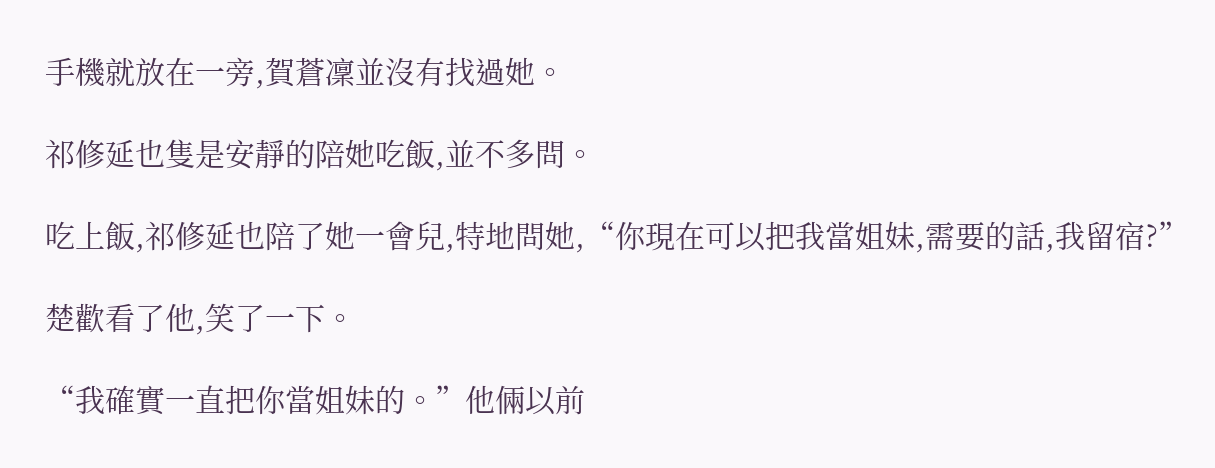手機就放在一旁,賀蒼凜並沒有找過她。

祁修延也隻是安靜的陪她吃飯,並不多問。

吃上飯,祁修延也陪了她一會兒,特地問她,“你現在可以把我當姐妹,需要的話,我留宿?”

楚歡看了他,笑了一下。

“我確實一直把你當姐妹的。”他倆以前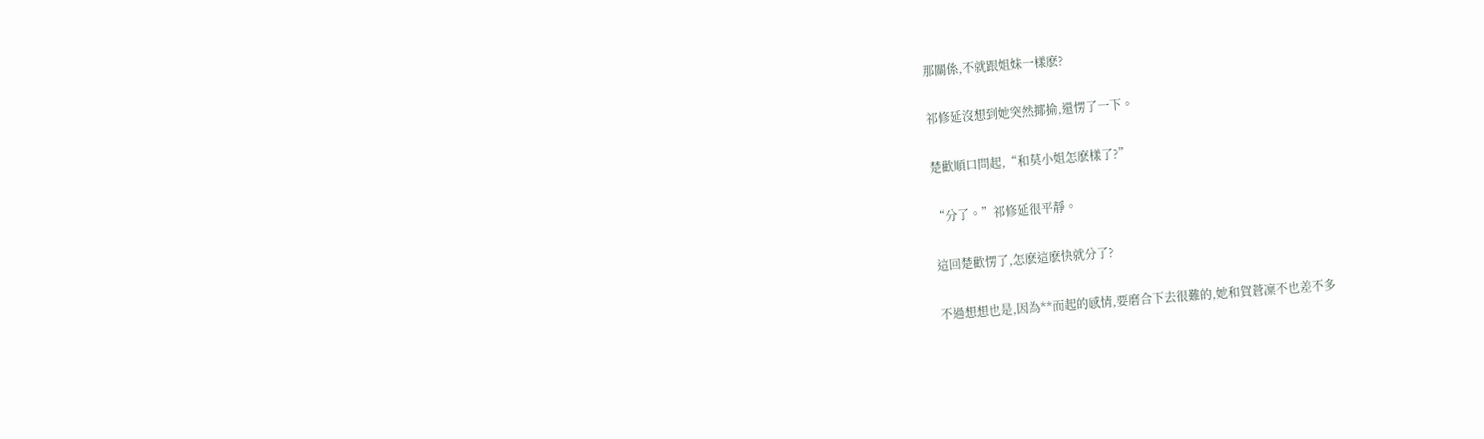那關係,不就跟姐妹一樣麽?

祁修延沒想到她突然揶揄,還愣了一下。

楚歡順口問起,“和莫小姐怎麽樣了?”

“分了。”祁修延很平靜。

這回楚歡愣了,怎麽這麽快就分了?

不過想想也是,因為**而起的感情,要磨合下去很難的,她和賀蒼凜不也差不多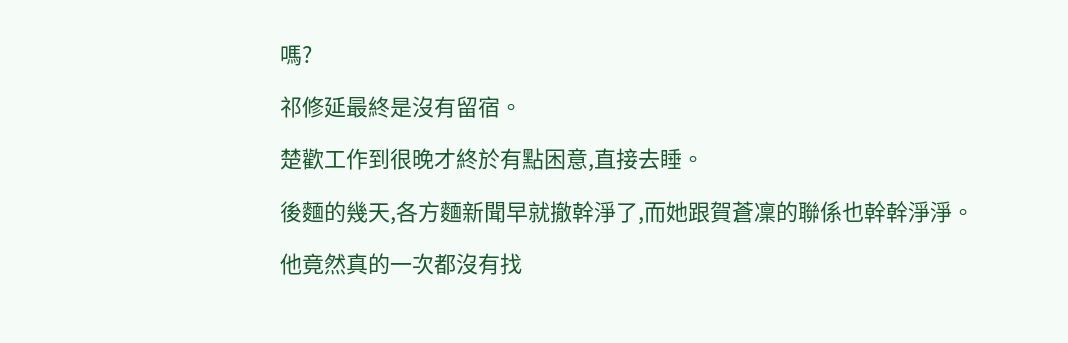嗎?

祁修延最終是沒有留宿。

楚歡工作到很晚才終於有點困意,直接去睡。

後麵的幾天,各方麵新聞早就撤幹淨了,而她跟賀蒼凜的聯係也幹幹淨淨。

他竟然真的一次都沒有找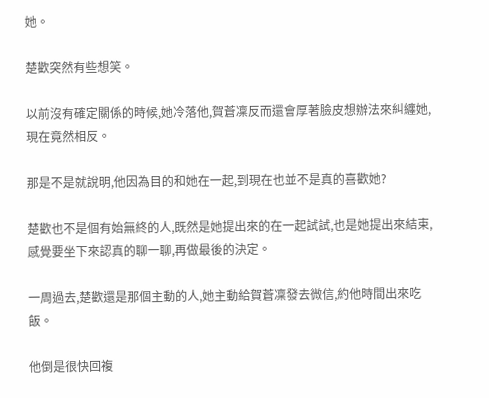她。

楚歡突然有些想笑。

以前沒有確定關係的時候,她冷落他,賀蒼凜反而還會厚著臉皮想辦法來糾纏她,現在竟然相反。

那是不是就說明,他因為目的和她在一起,到現在也並不是真的喜歡她?

楚歡也不是個有始無終的人,既然是她提出來的在一起試試,也是她提出來結束,感覺要坐下來認真的聊一聊,再做最後的決定。

一周過去,楚歡還是那個主動的人,她主動給賀蒼凜發去微信,約他時間出來吃飯。

他倒是很快回複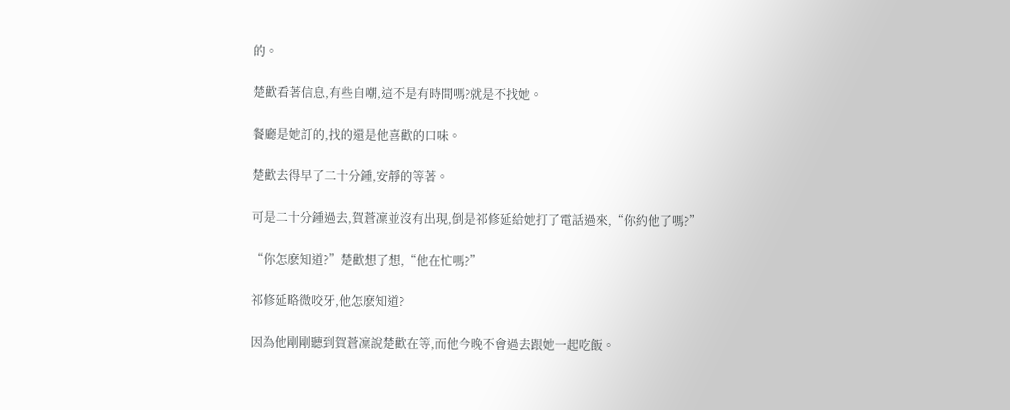的。

楚歡看著信息,有些自嘲,這不是有時間嗎?就是不找她。

餐廳是她訂的,找的還是他喜歡的口味。

楚歡去得早了二十分鍾,安靜的等著。

可是二十分鍾過去,賀蒼凜並沒有出現,倒是祁修延給她打了電話過來,“你約他了嗎?”

“你怎麽知道?”楚歡想了想,“他在忙嗎?”

祁修延略微咬牙,他怎麽知道?

因為他剛剛聽到賀蒼凜說楚歡在等,而他今晚不會過去跟她一起吃飯。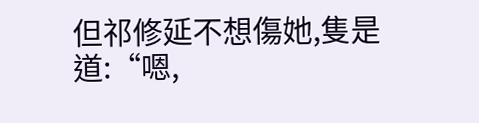但祁修延不想傷她,隻是道:“嗯,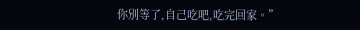你別等了,自己吃吧,吃完回家。”